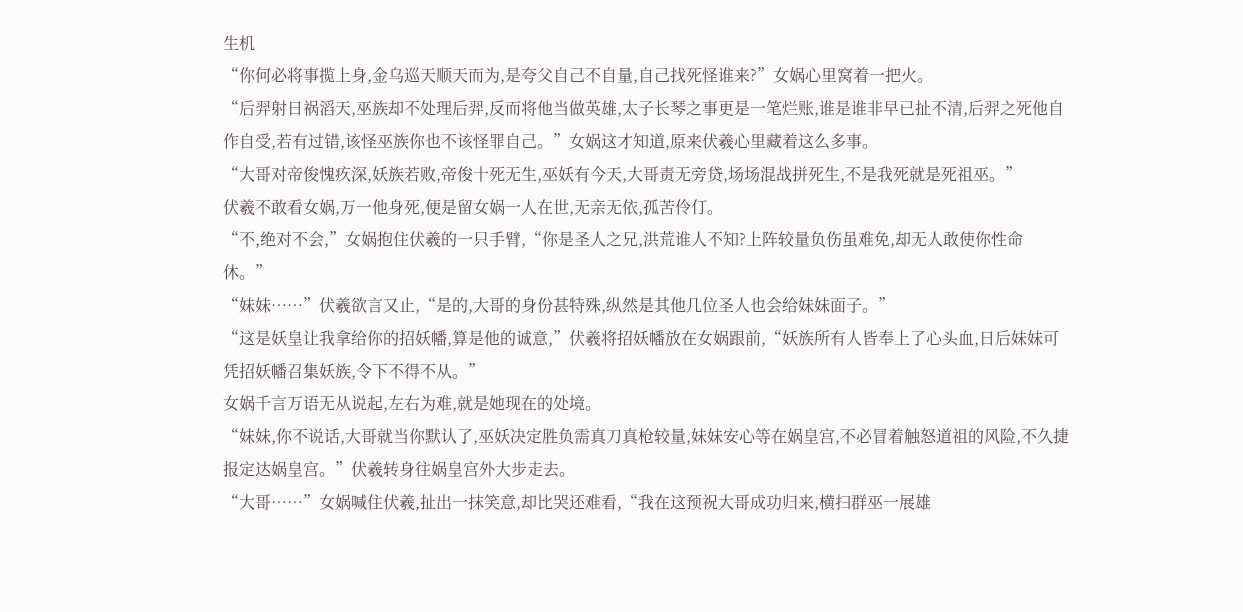生机
“你何必将事揽上身,金乌巡天顺天而为,是夸父自己不自量,自己找死怪谁来?”女娲心里窝着一把火。
“后羿射日祸滔天,巫族却不处理后羿,反而将他当做英雄,太子长琴之事更是一笔烂账,谁是谁非早已扯不清,后羿之死他自作自受,若有过错,该怪巫族你也不该怪罪自己。”女娲这才知道,原来伏羲心里藏着这么多事。
“大哥对帝俊愧疚深,妖族若败,帝俊十死无生,巫妖有今天,大哥责无旁贷,场场混战拼死生,不是我死就是死祖巫。”
伏羲不敢看女娲,万一他身死,便是留女娲一人在世,无亲无依,孤苦伶仃。
“不,绝对不会,”女娲抱住伏羲的一只手臂,“你是圣人之兄,洪荒谁人不知?上阵较量负伤虽难免,却无人敢使你性命休。”
“妹妹……”伏羲欲言又止,“是的,大哥的身份甚特殊,纵然是其他几位圣人也会给妹妹面子。”
“这是妖皇让我拿给你的招妖幡,算是他的诚意,”伏羲将招妖幡放在女娲跟前,“妖族所有人皆奉上了心头血,日后妹妹可凭招妖幡召集妖族,令下不得不从。”
女娲千言万语无从说起,左右为难,就是她现在的处境。
“妹妹,你不说话,大哥就当你默认了,巫妖决定胜负需真刀真枪较量,妹妹安心等在娲皇宫,不必冒着触怒道祖的风险,不久捷报定达娲皇宫。”伏羲转身往娲皇宫外大步走去。
“大哥……”女娲喊住伏羲,扯出一抹笑意,却比哭还难看,“我在这预祝大哥成功归来,横扫群巫一展雄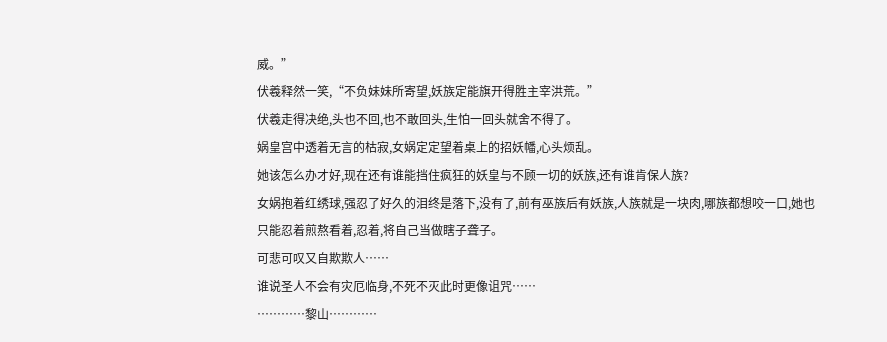威。”
伏羲释然一笑,“不负妹妹所寄望,妖族定能旗开得胜主宰洪荒。”
伏羲走得决绝,头也不回,也不敢回头,生怕一回头就舍不得了。
娲皇宫中透着无言的枯寂,女娲定定望着桌上的招妖幡,心头烦乱。
她该怎么办才好,现在还有谁能挡住疯狂的妖皇与不顾一切的妖族,还有谁肯保人族?
女娲抱着红绣球,强忍了好久的泪终是落下,没有了,前有巫族后有妖族,人族就是一块肉,哪族都想咬一口,她也只能忍着煎熬看着,忍着,将自己当做瞎子聋子。
可悲可叹又自欺欺人……
谁说圣人不会有灾厄临身,不死不灭此时更像诅咒……
…………黎山…………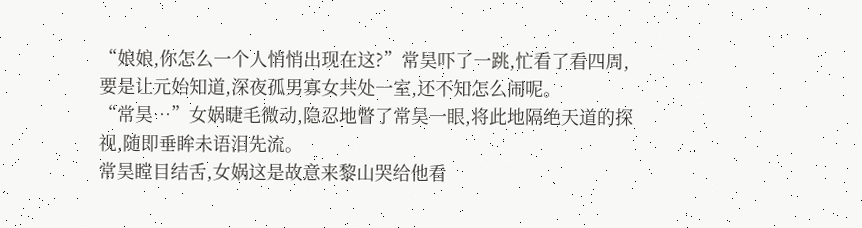“娘娘,你怎么一个人悄悄出现在这?”常昊吓了一跳,忙看了看四周,要是让元始知道,深夜孤男寡女共处一室,还不知怎么闹呢。
“常昊…”女娲睫毛微动,隐忍地瞥了常昊一眼,将此地隔绝天道的探视,随即垂眸未语泪先流。
常昊瞠目结舌,女娲这是故意来黎山哭给他看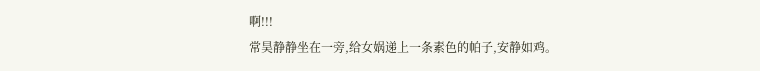啊!!!
常昊静静坐在一旁,给女娲递上一条素色的帕子,安静如鸡。